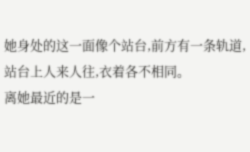她身处的这一面像个站台,前方有一条轨道,站台上人来人往,衣着各不相同。
离她最近的是一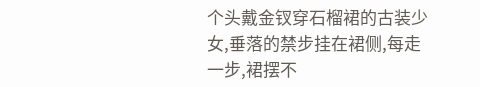个头戴金钗穿石榴裙的古装少女,垂落的禁步挂在裙侧,每走一步,裙摆不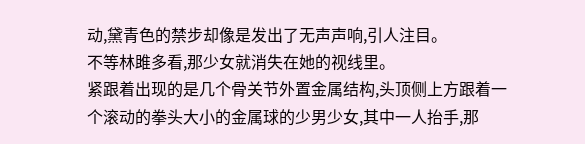动,黛青色的禁步却像是发出了无声声响,引人注目。
不等林雎多看,那少女就消失在她的视线里。
紧跟着出现的是几个骨关节外置金属结构,头顶侧上方跟着一个滚动的拳头大小的金属球的少男少女,其中一人抬手,那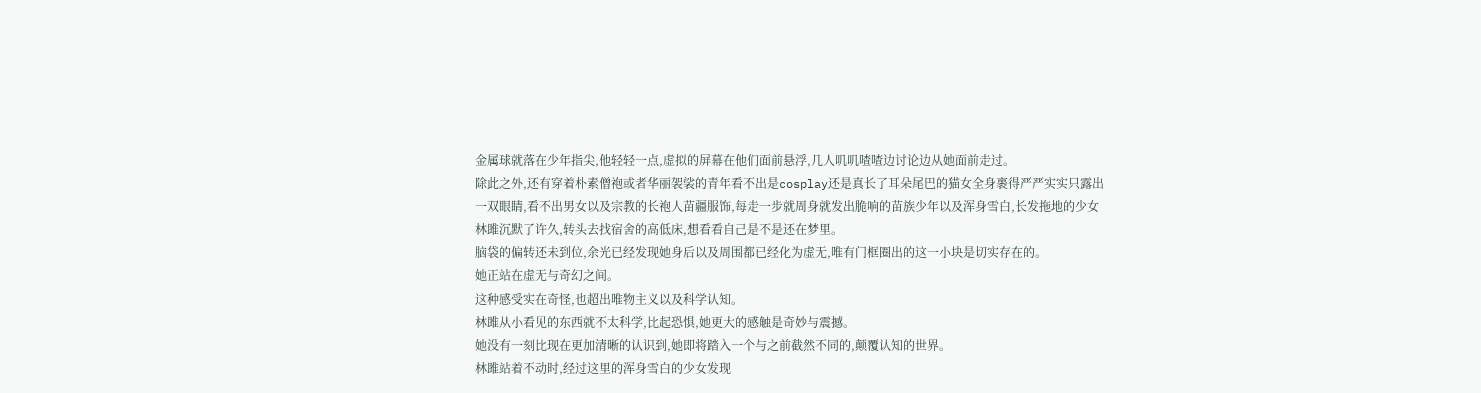金属球就落在少年指尖,他轻轻一点,虚拟的屏幕在他们面前悬浮,几人叽叽喳喳边讨论边从她面前走过。
除此之外,还有穿着朴素僧袍或者华丽袈裟的青年看不出是cosplay还是真长了耳朵尾巴的猫女全身裹得严严实实只露出一双眼睛,看不出男女以及宗教的长袍人苗疆服饰,每走一步就周身就发出脆响的苗族少年以及浑身雪白,长发拖地的少女
林雎沉默了许久,转头去找宿舍的高低床,想看看自己是不是还在梦里。
脑袋的偏转还未到位,余光已经发现她身后以及周围都已经化为虚无,唯有门框圈出的这一小块是切实存在的。
她正站在虚无与奇幻之间。
这种感受实在奇怪,也超出唯物主义以及科学认知。
林雎从小看见的东西就不太科学,比起恐惧,她更大的感触是奇妙与震撼。
她没有一刻比现在更加清晰的认识到,她即将踏入一个与之前截然不同的,颠覆认知的世界。
林雎站着不动时,经过这里的浑身雪白的少女发现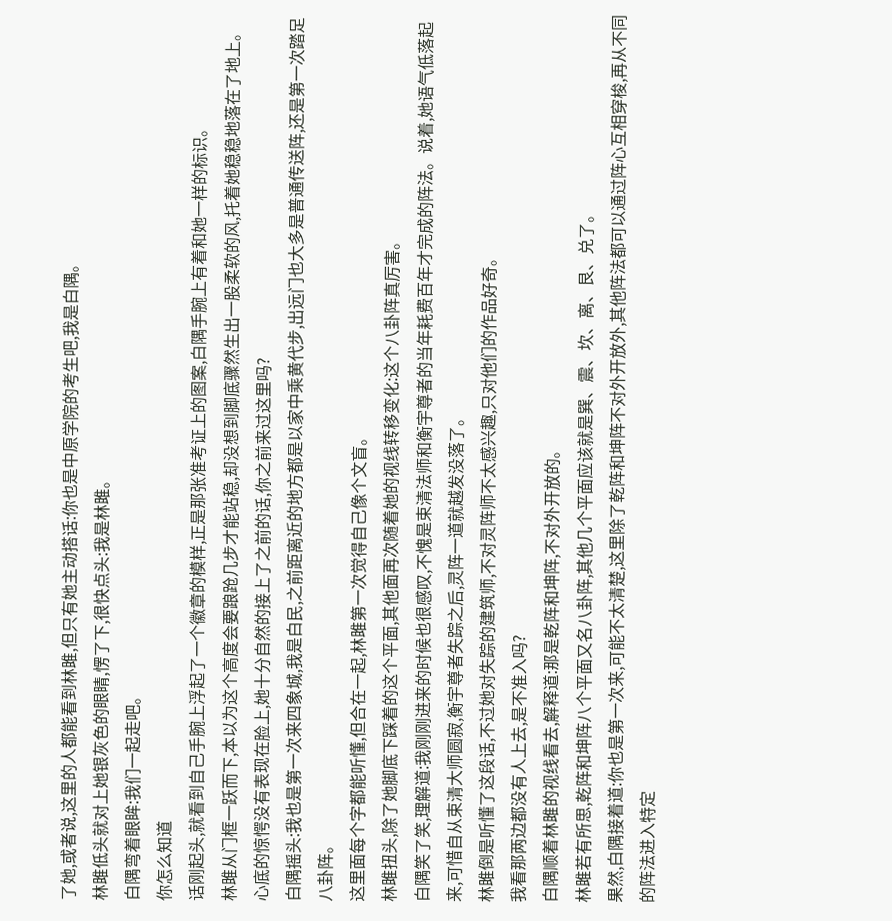了她,或者说,这里的人都能看到林雎,但只有她主动搭话:你也是中原学院的考生吧,我是白隅。
林雎低头就对上她银灰色的眼睛,愣了下,很快点头:我是林雎。
白隅弯着眼眸:我们一起走吧。
你怎么知道
话刚起头,就看到自己手腕上浮起了一个徽章的模样,正是那张准考证上的图案,白隅手腕上有着和她一样的标识。
林雎从门框一跃而下,本以为这个高度会要踉跄几步才能站稳,却没想到脚底骤然生出一股柔软的风,托着她稳稳地落在了地上。
心底的惊愕没有表现在脸上,她十分自然的接上了之前的话,你之前来过这里吗?
白隅摇头:我也是第一次来四象城,我是白民,之前距离近的地方都是以家中乘黄代步,出远门也大多是普通传送阵,还是第一次踏足八卦阵。
这里面每个字都能听懂,但合在一起,林雎第一次觉得自己像个文盲。
林雎扭头,除了她脚底下踩着的这个平面,其他面再次随着她的视线转移变化:这个八卦阵真厉害。
白隅笑了笑,理解道:我刚刚进来的时候也很感叹,不愧是束清法师和衡宇尊者的当年耗费百年才完成的阵法。说着,她语气低落起来,可惜自从束清大师圆寂,衡宇尊者失踪之后,灵阵一道就越发没落了。
林雎倒是听懂了这段话,不过她对失踪的建筑师,不对灵阵师不太感兴趣,只对他们的作品好奇。
我看那两边都没有人上去,是不准入吗?
白隅顺着林雎的视线看去,解释道:那是乾阵和坤阵,不对外开放的。
林雎若有所思,乾阵和坤阵八个平面又名八卦阵,其他几个平面应该就是巽、震、坎、离、艮、兑了。
果然,白隅接着道:你也是第一次来,可能不太清楚,这里除了乾阵和坤阵不对外开放外,其他阵法都可以通过阵心互相穿梭,再从不同的阵法进入特定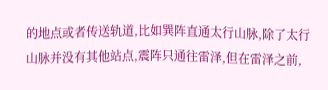的地点或者传送轨道,比如巽阵直通太行山脉,除了太行山脉并没有其他站点,震阵只通往雷泽,但在雷泽之前,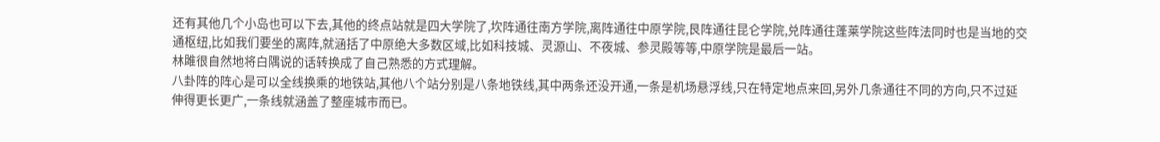还有其他几个小岛也可以下去,其他的终点站就是四大学院了,坎阵通往南方学院,离阵通往中原学院,艮阵通往昆仑学院,兑阵通往蓬莱学院这些阵法同时也是当地的交通枢纽,比如我们要坐的离阵,就涵括了中原绝大多数区域,比如科技城、灵源山、不夜城、参灵殿等等,中原学院是最后一站。
林雎很自然地将白隅说的话转换成了自己熟悉的方式理解。
八卦阵的阵心是可以全线换乘的地铁站,其他八个站分别是八条地铁线,其中两条还没开通,一条是机场悬浮线,只在特定地点来回,另外几条通往不同的方向,只不过延伸得更长更广,一条线就涵盖了整座城市而已。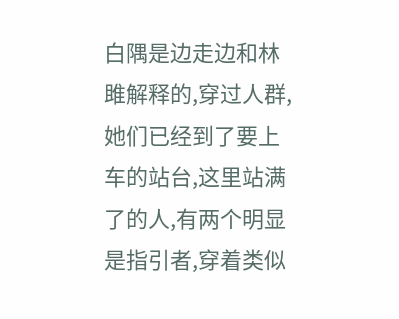白隅是边走边和林雎解释的,穿过人群,她们已经到了要上车的站台,这里站满了的人,有两个明显是指引者,穿着类似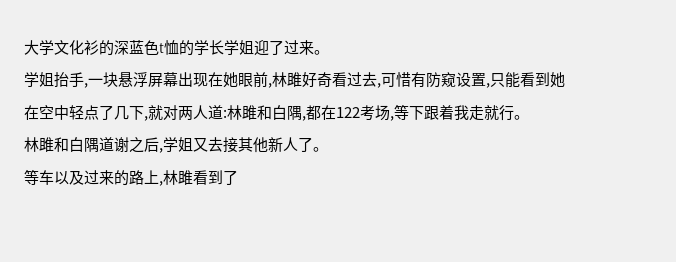大学文化衫的深蓝色t恤的学长学姐迎了过来。
学姐抬手,一块悬浮屏幕出现在她眼前,林雎好奇看过去,可惜有防窥设置,只能看到她在空中轻点了几下,就对两人道:林雎和白隅,都在122考场,等下跟着我走就行。
林雎和白隅道谢之后,学姐又去接其他新人了。
等车以及过来的路上,林雎看到了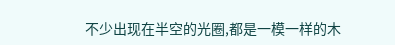不少出现在半空的光圈,都是一模一样的木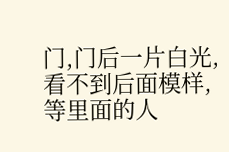门,门后一片白光,看不到后面模样,等里面的人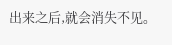出来之后,就会消失不见。